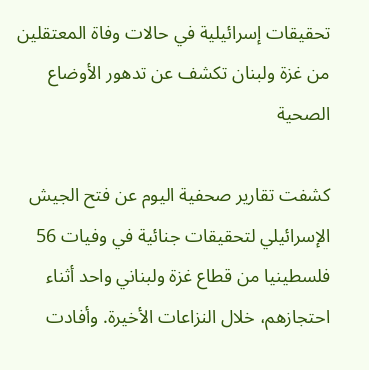تحقيقات إسرائيلية في حالات وفاة المعتقلين من غزة ولبنان تكشف عن تدهور الأوضاع الصحية

كشفت تقارير صحفية اليوم عن فتح الجيش الإسرائيلي لتحقيقات جنائية في وفيات 56 فلسطينيا من قطاع غزة ولبناني واحد أثناء احتجازهم، خلال النزاعات الأخيرة. وأفادت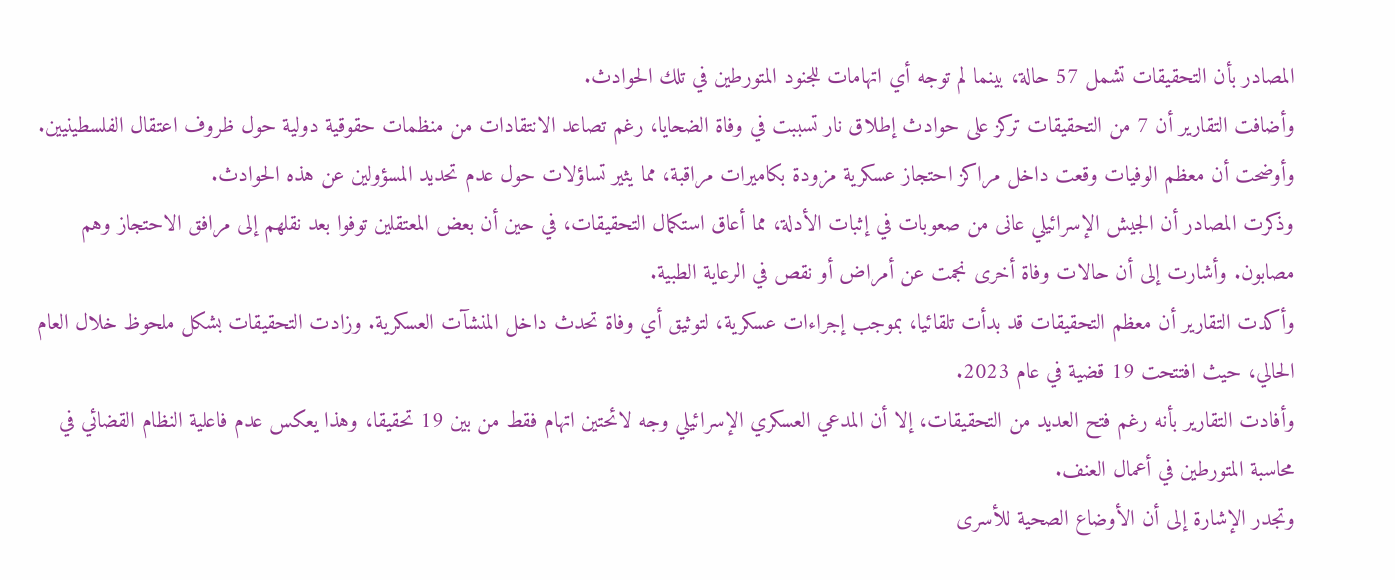المصادر بأن التحقيقات تشمل 57 حالة، بينما لم توجه أي اتهامات للجنود المتورطين في تلك الحوادث.
وأضافت التقارير أن 7 من التحقيقات تركز على حوادث إطلاق نار تسببت في وفاة الضحايا، رغم تصاعد الانتقادات من منظمات حقوقية دولية حول ظروف اعتقال الفلسطينيين. وأوضحت أن معظم الوفيات وقعت داخل مراكز احتجاز عسكرية مزودة بكاميرات مراقبة، مما يثير تساؤلات حول عدم تحديد المسؤولين عن هذه الحوادث.
وذكرت المصادر أن الجيش الإسرائيلي عانى من صعوبات في إثبات الأدلة، مما أعاق استكمال التحقيقات، في حين أن بعض المعتقلين توفوا بعد نقلهم إلى مرافق الاحتجاز وهم مصابون. وأشارت إلى أن حالات وفاة أخرى نجمت عن أمراض أو نقص في الرعاية الطبية.
وأكدت التقارير أن معظم التحقيقات قد بدأت تلقائيا، بموجب إجراءات عسكرية، لتوثيق أي وفاة تحدث داخل المنشآت العسكرية. وزادت التحقيقات بشكل ملحوظ خلال العام الحالي، حيث افتتحت 19 قضية في عام 2023.
وأفادت التقارير بأنه رغم فتح العديد من التحقيقات، إلا أن المدعي العسكري الإسرائيلي وجه لائحتين اتهام فقط من بين 19 تحقيقا، وهذا يعكس عدم فاعلية النظام القضائي في محاسبة المتورطين في أعمال العنف.
وتجدر الإشارة إلى أن الأوضاع الصحية للأسرى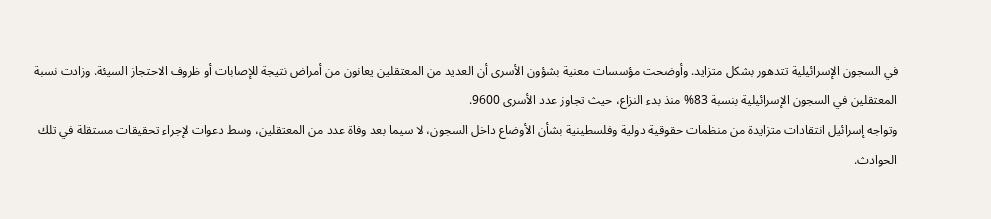في السجون الإسرائيلية تتدهور بشكل متزايد. وأوضحت مؤسسات معنية بشؤون الأسرى أن العديد من المعتقلين يعانون من أمراض نتيجة للإصابات أو ظروف الاحتجاز السيئة. وزادت نسبة المعتقلين في السجون الإسرائيلية بنسبة 83% منذ بدء النزاع، حيث تجاوز عدد الأسرى 9600.
وتواجه إسرائيل انتقادات متزايدة من منظمات حقوقية دولية وفلسطينية بشأن الأوضاع داخل السجون، لا سيما بعد وفاة عدد من المعتقلين، وسط دعوات لإجراء تحقيقات مستقلة في تلك الحوادث.